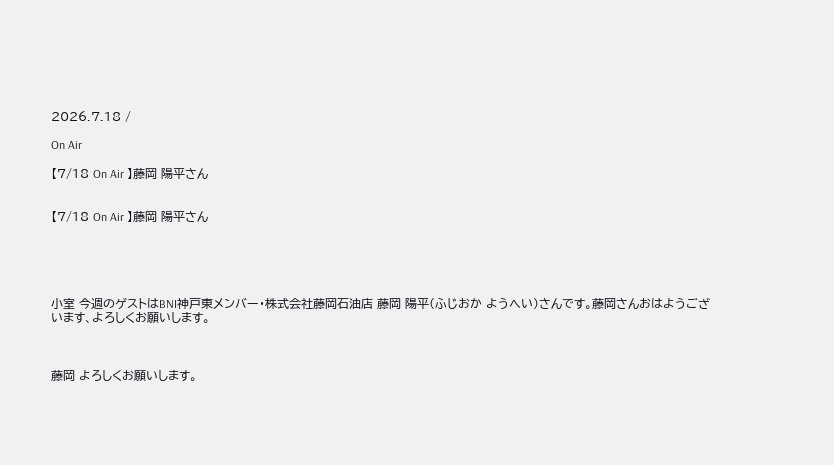2026.7.18 /

On Air

【7/18 On Air 】藤岡 陽平さん


【7/18 On Air 】藤岡 陽平さん





小室 今週のゲストはBNI神戸東メンバー・株式会社藤岡石油店 藤岡 陽平(ふじおか ようへい)さんです。藤岡さんおはようございます、よろしくお願いします。



藤岡 よろしくお願いします。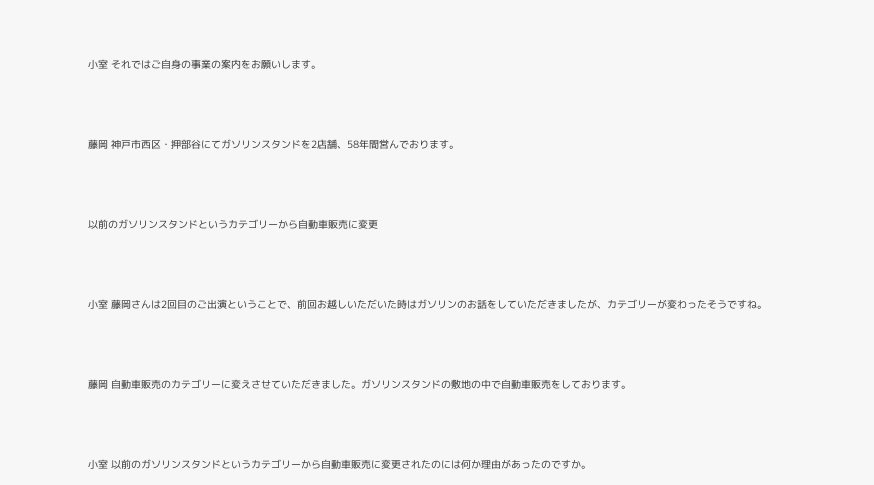小室 それではご自身の事業の案内をお願いします。



藤岡 神戸市西区・押部谷にてガソリンスタンドを2店舗、58年間営んでおります。



以前のガソリンスタンドというカテゴリーから自動車販売に変更



小室 藤岡さんは2回目のご出演ということで、前回お越しいただいた時はガソリンのお話をしていただきましたが、カテゴリーが変わったそうですね。



藤岡 自動車販売のカテゴリーに変えさせていただきました。ガソリンスタンドの敷地の中で自動車販売をしております。



小室 以前のガソリンスタンドというカテゴリーから自動車販売に変更されたのには何か理由があったのですか。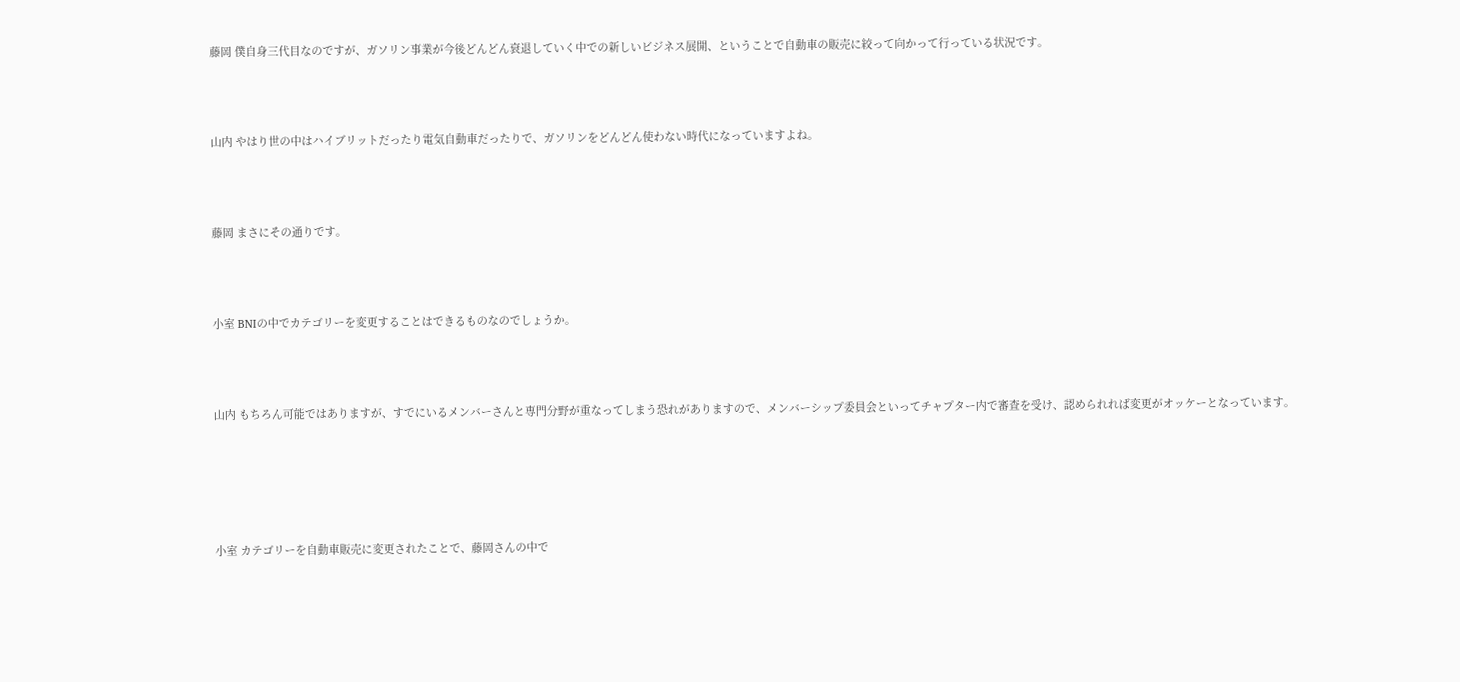藤岡 僕自身三代目なのですが、ガソリン事業が今後どんどん衰退していく中での新しいビジネス展開、ということで自動車の販売に絞って向かって行っている状況です。



山内 やはり世の中はハイブリットだったり電気自動車だったりで、ガソリンをどんどん使わない時代になっていますよね。



藤岡 まさにその通りです。



小室 BNIの中でカテゴリーを変更することはできるものなのでしょうか。



山内 もちろん可能ではありますが、すでにいるメンバーさんと専門分野が重なってしまう恐れがありますので、メンバーシップ委員会といってチャプター内で審査を受け、認められれば変更がオッケーとなっています。





小室 カテゴリーを自動車販売に変更されたことで、藤岡さんの中で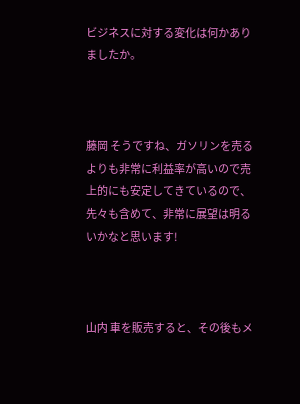ビジネスに対する変化は何かありましたか。



藤岡 そうですね、ガソリンを売るよりも非常に利益率が高いので売上的にも安定してきているので、先々も含めて、非常に展望は明るいかなと思います!



山内 車を販売すると、その後もメ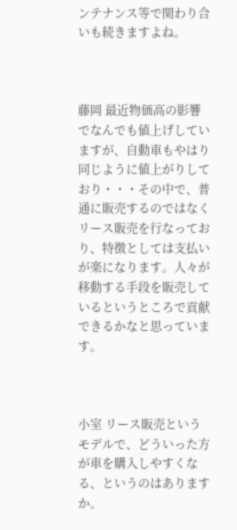ンテナンス等で関わり合いも続きますよね。



藤岡 最近物価高の影響でなんでも値上げしていますが、自動車もやはり同じように値上がりしており・・・その中で、普通に販売するのではなくリース販売を行なっており、特徴としては支払いが楽になります。人々が移動する手段を販売しているというところで貢献できるかなと思っています。



小室 リース販売というモデルで、どういった方が車を購入しやすくなる、というのはありますか。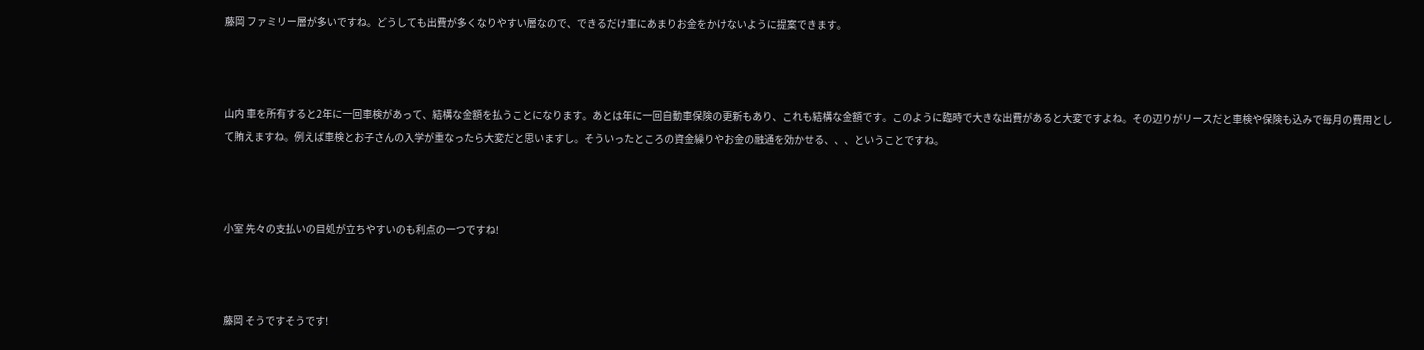藤岡 ファミリー層が多いですね。どうしても出費が多くなりやすい層なので、できるだけ車にあまりお金をかけないように提案できます。



山内 車を所有すると2年に一回車検があって、結構な金額を払うことになります。あとは年に一回自動車保険の更新もあり、これも結構な金額です。このように臨時で大きな出費があると大変ですよね。その辺りがリースだと車検や保険も込みで毎月の費用として賄えますね。例えば車検とお子さんの入学が重なったら大変だと思いますし。そういったところの資金繰りやお金の融通を効かせる、、、ということですね。



小室 先々の支払いの目処が立ちやすいのも利点の一つですね!



藤岡 そうですそうです!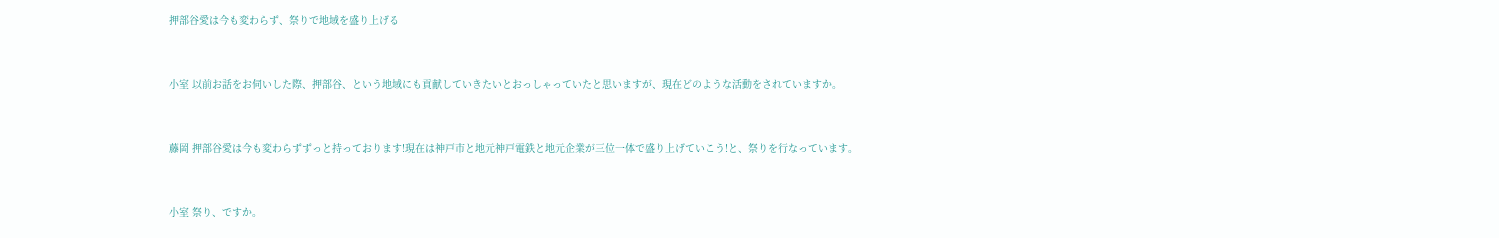押部谷愛は今も変わらず、祭りで地域を盛り上げる



小室 以前お話をお伺いした際、押部谷、という地域にも貢献していきたいとおっしゃっていたと思いますが、現在どのような活動をされていますか。



藤岡 押部谷愛は今も変わらずずっと持っております!現在は神戸市と地元神戸電鉄と地元企業が三位一体で盛り上げていこう!と、祭りを行なっています。



小室 祭り、ですか。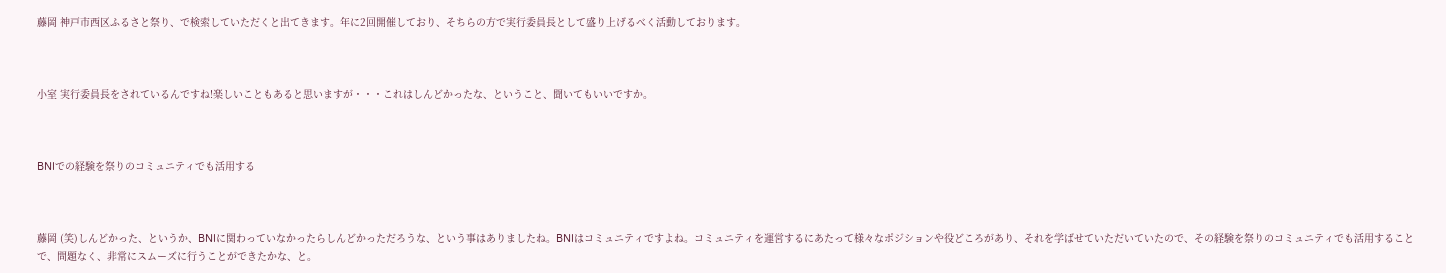藤岡 神戸市西区ふるさと祭り、で検索していただくと出てきます。年に2回開催しており、そちらの方で実行委員長として盛り上げるべく活動しております。



小室 実行委員長をされているんですね!楽しいこともあると思いますが・・・これはしんどかったな、ということ、聞いてもいいですか。



BNIでの経験を祭りのコミュニティでも活用する



藤岡 (笑)しんどかった、というか、BNIに関わっていなかったらしんどかっただろうな、という事はありましたね。BNIはコミュニティですよね。コミュニティを運営するにあたって様々なポジションや役どころがあり、それを学ばせていただいていたので、その経験を祭りのコミュニティでも活用することで、問題なく、非常にスムーズに行うことができたかな、と。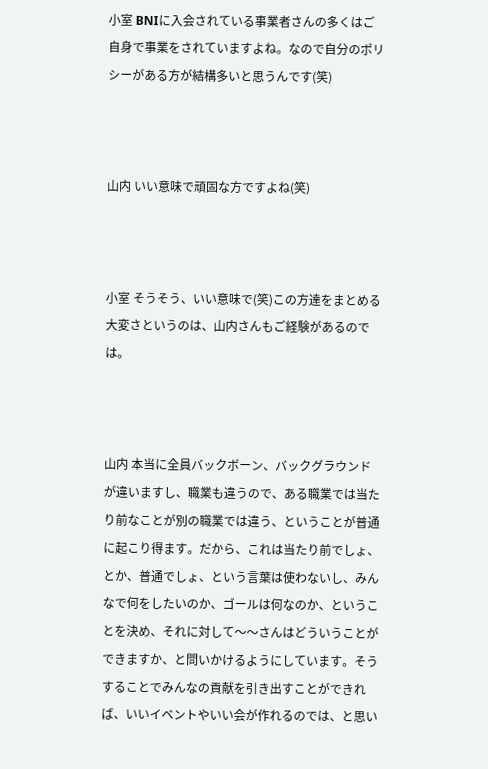小室 BNIに入会されている事業者さんの多くはご自身で事業をされていますよね。なので自分のポリシーがある方が結構多いと思うんです(笑)



山内 いい意味で頑固な方ですよね(笑)



小室 そうそう、いい意味で(笑)この方達をまとめる大変さというのは、山内さんもご経験があるのでは。



山内 本当に全員バックボーン、バックグラウンドが違いますし、職業も違うので、ある職業では当たり前なことが別の職業では違う、ということが普通に起こり得ます。だから、これは当たり前でしょ、とか、普通でしょ、という言葉は使わないし、みんなで何をしたいのか、ゴールは何なのか、ということを決め、それに対して〜〜さんはどういうことができますか、と問いかけるようにしています。そうすることでみんなの貢献を引き出すことができれば、いいイベントやいい会が作れるのでは、と思い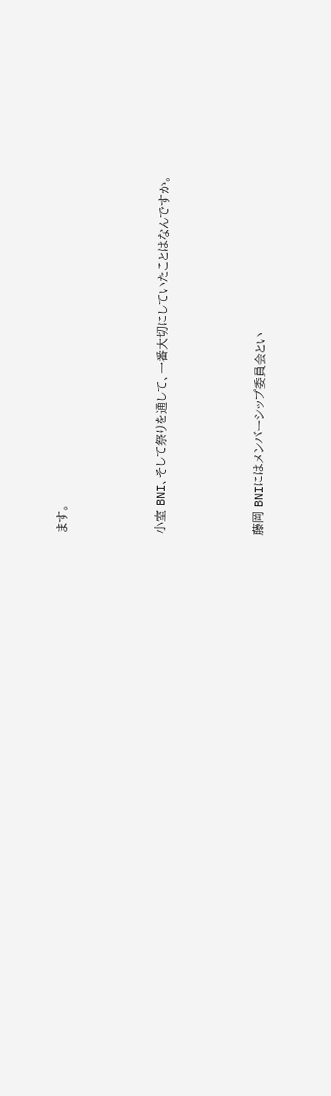ます。



小室 BNI、そして祭りを通して、一番大切にしていたことはなんですか。



藤岡 BNIにはメンバーシップ委員会とい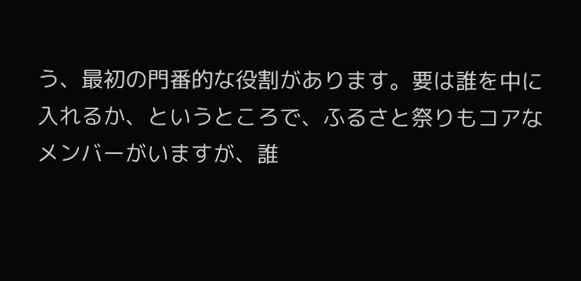う、最初の門番的な役割があります。要は誰を中に入れるか、というところで、ふるさと祭りもコアなメンバーがいますが、誰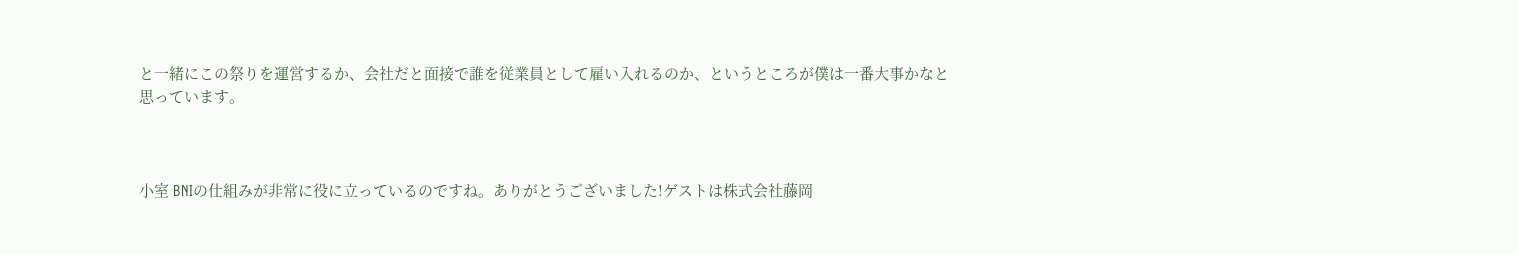と一緒にこの祭りを運営するか、会社だと面接で誰を従業員として雇い入れるのか、というところが僕は一番大事かなと思っています。



小室 BNIの仕組みが非常に役に立っているのですね。ありがとうございました!ゲストは株式会社藤岡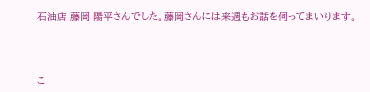石油店 藤岡 陽平さんでした。藤岡さんには来週もお話を伺ってまいります。



こ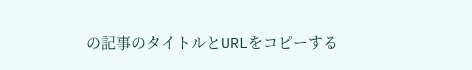の記事のタイトルとURLをコピーする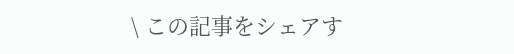\ この記事をシェアす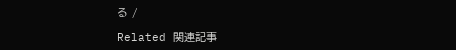る /

Related 関連記事